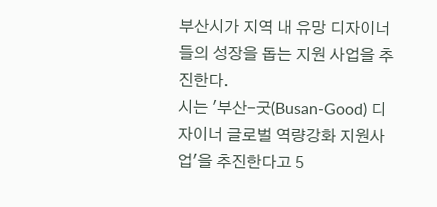부산시가 지역 내 유망 디자이너들의 성장을 돕는 지원 사업을 추진한다.
시는 '부산-굿(Busan-Good) 디자이너 글로벌 역량강화 지원사업'을 추진한다고 5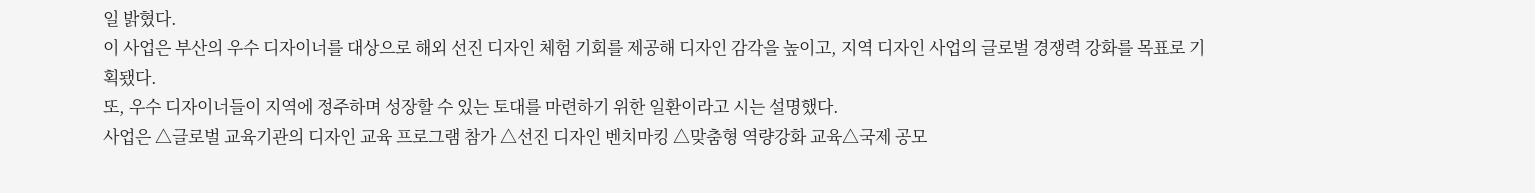일 밝혔다.
이 사업은 부산의 우수 디자이너를 대상으로 해외 선진 디자인 체험 기회를 제공해 디자인 감각을 높이고, 지역 디자인 사업의 글로벌 경쟁력 강화를 목표로 기획됐다.
또, 우수 디자이너들이 지역에 정주하며 성장할 수 있는 토대를 마련하기 위한 일환이라고 시는 설명했다.
사업은 △글로벌 교육기관의 디자인 교육 프로그램 참가 △선진 디자인 벤치마킹 △맞춤형 역량강화 교육△국제 공모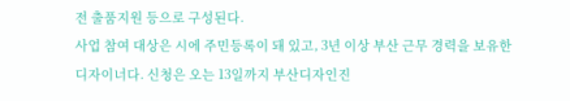전 출품지원 등으로 구성된다.
사업 참여 대상은 시에 주민등록이 돼 있고, 3년 이상 부산 근무 경력을 보유한 디자이너다. 신청은 오는 13일까지 부산디자인진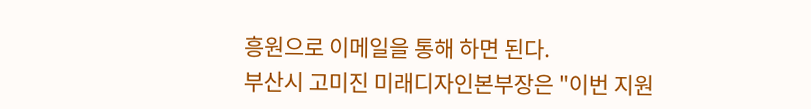흥원으로 이메일을 통해 하면 된다.
부산시 고미진 미래디자인본부장은 "이번 지원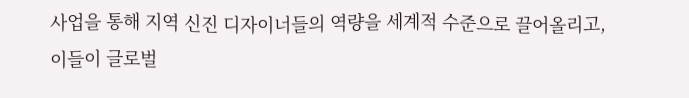사업을 통해 지역 신진 디자이너들의 역량을 세계적 수준으로 끌어올리고, 이들이 글로벌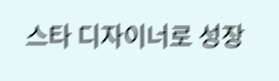스타 디자이너로 성장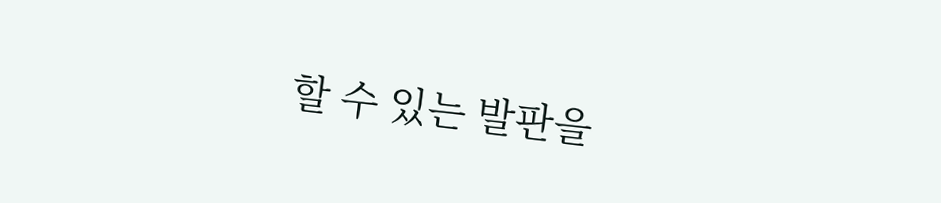할 수 있는 발판을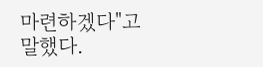마련하겠다"고 말했다.